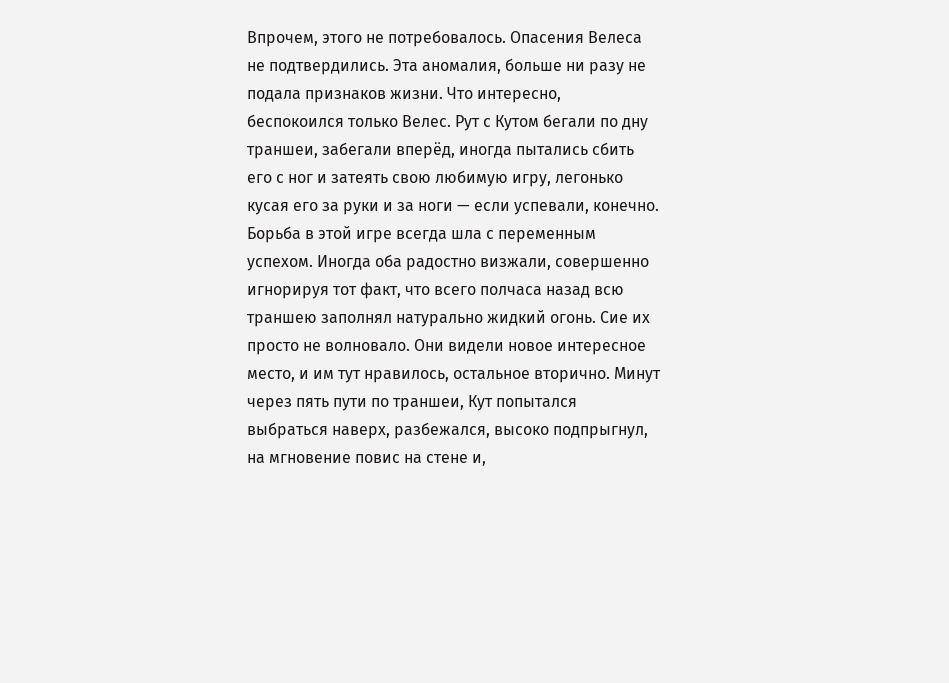Впрочем, этого не потребовалось. Опасения Велеса не подтвердились. Эта аномалия, больше ни разу не подала признаков жизни. Что интересно, беспокоился только Велес. Рут с Кутом бегали по дну траншеи, забегали вперёд, иногда пытались сбить его с ног и затеять свою любимую игру, легонько кусая его за руки и за ноги — если успевали, конечно. Борьба в этой игре всегда шла с переменным успехом. Иногда оба радостно визжали, совершенно игнорируя тот факт, что всего полчаса назад всю траншею заполнял натурально жидкий огонь. Сие их просто не волновало. Они видели новое интересное место, и им тут нравилось, остальное вторично. Минут через пять пути по траншеи, Кут попытался выбраться наверх, разбежался, высоко подпрыгнул, на мгновение повис на стене и,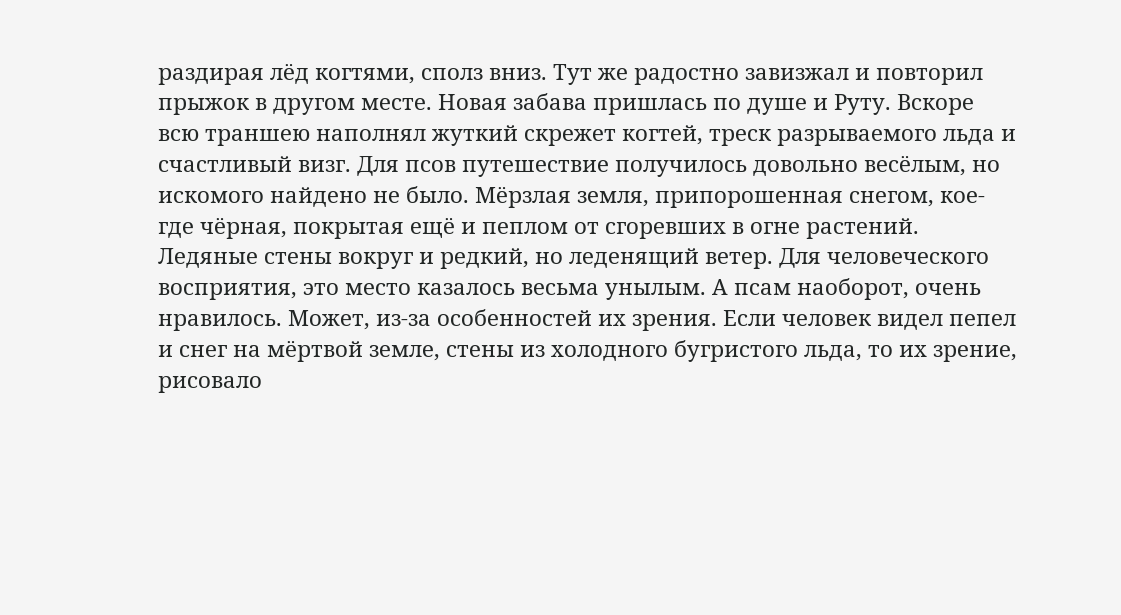раздирая лёд когтями, сполз вниз. Тут же радостно завизжал и повторил прыжок в другом месте. Новая забава пришлась по душе и Руту. Вскоре всю траншею наполнял жуткий скрежет когтей, треск разрываемого льда и счастливый визг. Для псов путешествие получилось довольно весёлым, но искомого найдено не было. Мёрзлая земля, припорошенная снегом, кое-где чёрная, покрытая ещё и пеплом от сгоревших в огне растений. Ледяные стены вокруг и редкий, но леденящий ветер. Для человеческого восприятия, это место казалось весьма унылым. А псам наоборот, очень нравилось. Может, из-за особенностей их зрения. Если человек видел пепел и снег на мёртвой земле, стены из холодного бугристого льда, то их зрение, рисовало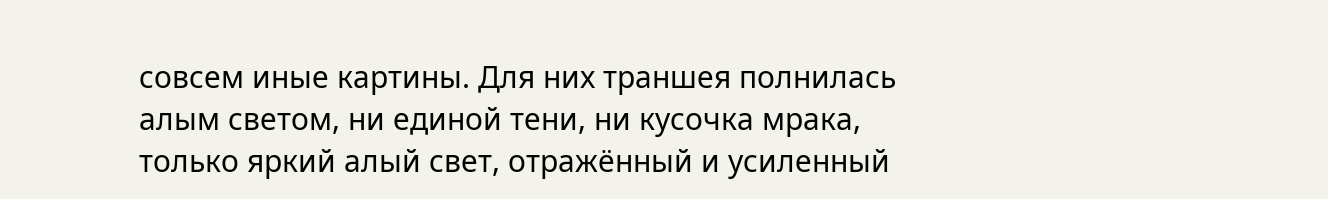совсем иные картины. Для них траншея полнилась алым светом, ни единой тени, ни кусочка мрака, только яркий алый свет, отражённый и усиленный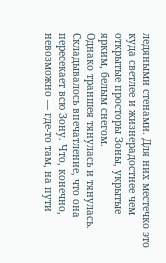ледяными стенами. Для них местечко это куда светлее и жизнерадостнее чем открытые просторы Зоны, укрытые ярким, белым снегом.
Однако траншея тянулась и тянулась. Складывалось впечатление, что она пересекает всю Зону. Что, конечно, невозможно — где-то там, на пути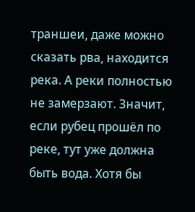траншеи, даже можно сказать рва, находится река. А реки полностью не замерзают. Значит, если рубец прошёл по реке, тут уже должна быть вода. Хотя бы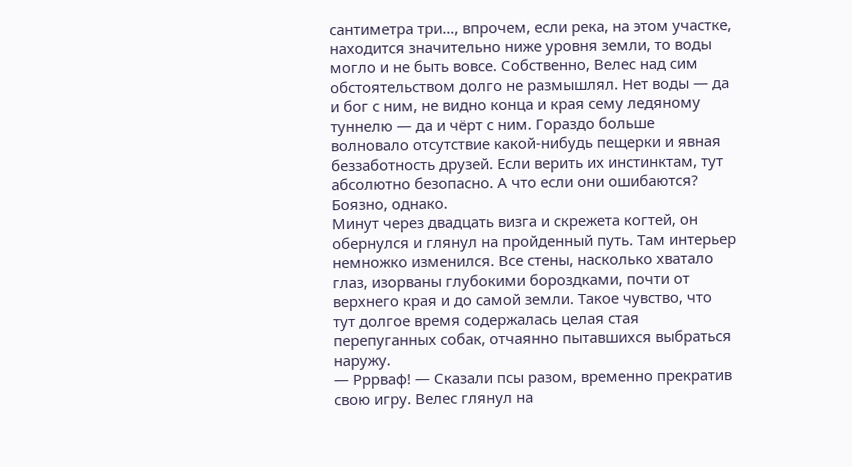сантиметра три…, впрочем, если река, на этом участке, находится значительно ниже уровня земли, то воды могло и не быть вовсе. Собственно, Велес над сим обстоятельством долго не размышлял. Нет воды — да и бог с ним, не видно конца и края сему ледяному туннелю — да и чёрт с ним. Гораздо больше волновало отсутствие какой-нибудь пещерки и явная беззаботность друзей. Если верить их инстинктам, тут абсолютно безопасно. А что если они ошибаются? Боязно, однако.
Минут через двадцать визга и скрежета когтей, он обернулся и глянул на пройденный путь. Там интерьер немножко изменился. Все стены, насколько хватало глаз, изорваны глубокими бороздками, почти от верхнего края и до самой земли. Такое чувство, что тут долгое время содержалась целая стая перепуганных собак, отчаянно пытавшихся выбраться наружу.
— Рррваф! — Сказали псы разом, временно прекратив свою игру. Велес глянул на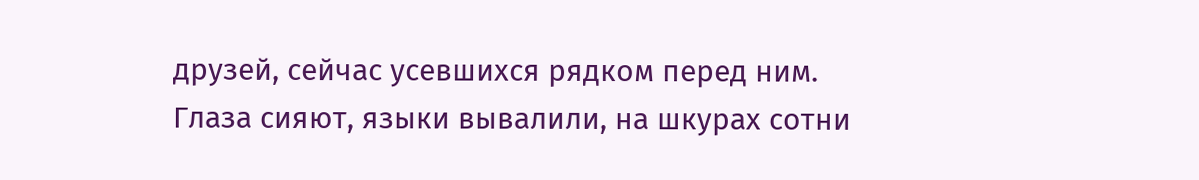друзей, сейчас усевшихся рядком перед ним. Глаза сияют, языки вывалили, на шкурах сотни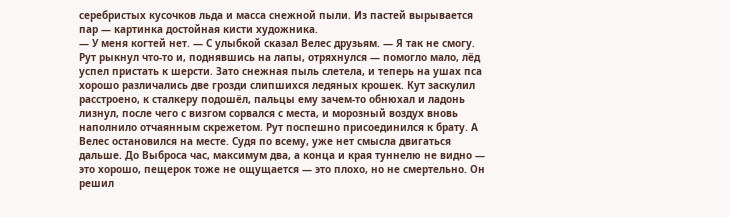серебристых кусочков льда и масса снежной пыли. Из пастей вырывается пар — картинка достойная кисти художника.
— У меня когтей нет. — С улыбкой сказал Велес друзьям. — Я так не смогу.
Рут рыкнул что-то и, поднявшись на лапы, отряхнулся — помогло мало, лёд успел пристать к шерсти. Зато снежная пыль слетела, и теперь на ушах пса хорошо различались две грозди слипшихся ледяных крошек. Кут заскулил расстроено, к сталкеру подошёл, пальцы ему зачем-то обнюхал и ладонь лизнул, после чего с визгом сорвался с места, и морозный воздух вновь наполнило отчаянным скрежетом. Рут поспешно присоединился к брату. А Велес остановился на месте. Судя по всему, уже нет смысла двигаться дальше. До Выброса час, максимум два, а конца и края туннелю не видно — это хорошо, пещерок тоже не ощущается — это плохо, но не смертельно. Он решил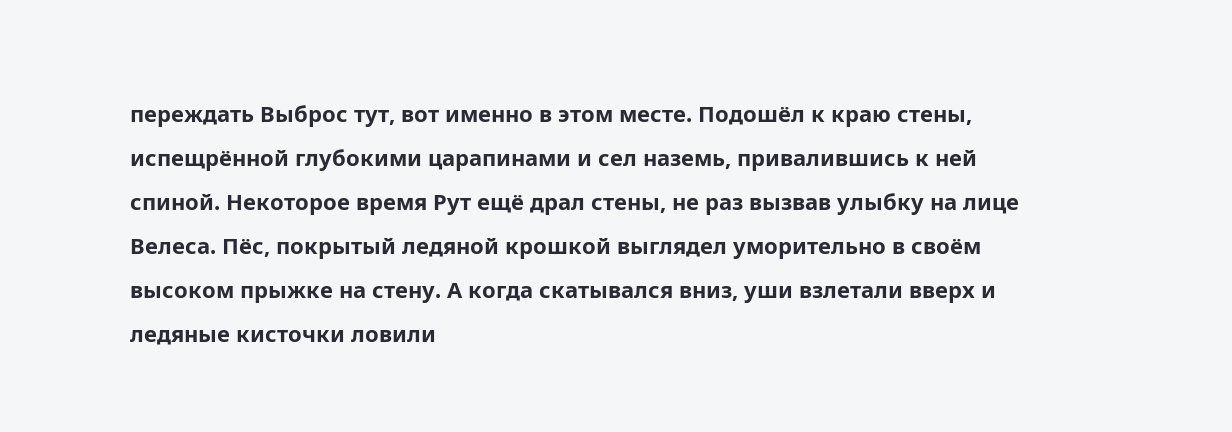переждать Выброс тут, вот именно в этом месте. Подошёл к краю стены, испещрённой глубокими царапинами и сел наземь, привалившись к ней спиной. Некоторое время Рут ещё драл стены, не раз вызвав улыбку на лице Велеса. Пёс, покрытый ледяной крошкой выглядел уморительно в своём высоком прыжке на стену. А когда скатывался вниз, уши взлетали вверх и ледяные кисточки ловили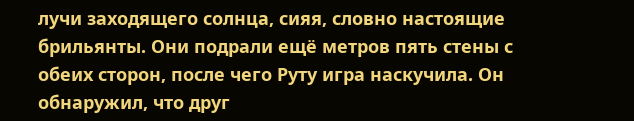лучи заходящего солнца, сияя, словно настоящие брильянты. Они подрали ещё метров пять стены с обеих сторон, после чего Руту игра наскучила. Он обнаружил, что друг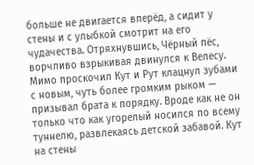больше не двигается вперёд, а сидит у стены и с улыбкой смотрит на его чудачества. Отряхнувшись, Чёрный пёс, ворчливо взрыкивая двинулся к Велесу. Мимо проскочил Кут и Рут клацнул зубами с новым, чуть более громким рыком — призывал брата к порядку. Вроде как не он только что как угорелый носился по всему туннелю, развлекаясь детской забавой. Кут на стены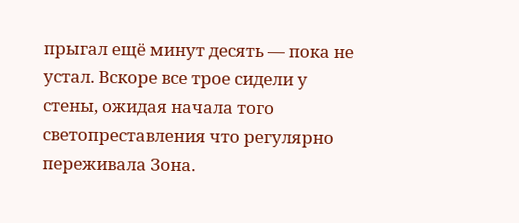прыгал ещё минут десять — пока не устал. Вскоре все трое сидели у стены, ожидая начала того светопреставления что регулярно переживала Зона.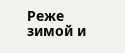Реже зимой и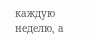каждую неделю, а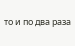то и по два раза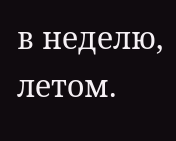в неделю, летом.